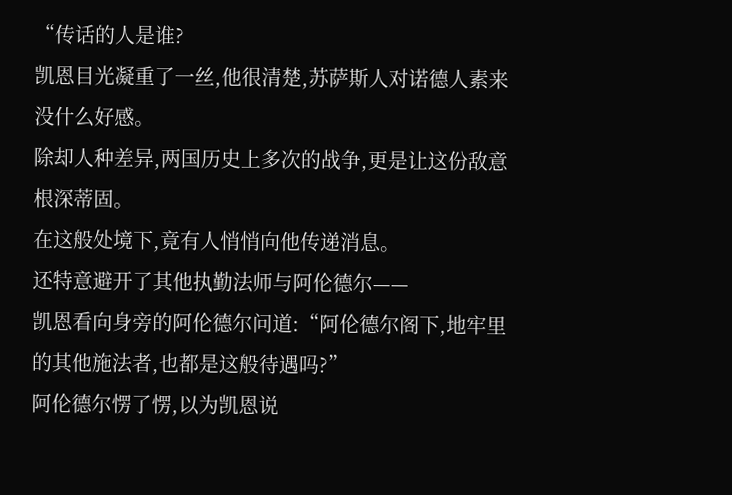“传话的人是谁?
凯恩目光凝重了一丝,他很清楚,苏萨斯人对诺德人素来没什么好感。
除却人种差异,两国历史上多次的战争,更是让这份敌意根深蒂固。
在这般处境下,竟有人悄悄向他传递消息。
还特意避开了其他执勤法师与阿伦德尔——
凯恩看向身旁的阿伦德尔问道:“阿伦德尔阁下,地牢里的其他施法者,也都是这般待遇吗?”
阿伦德尔愣了愣,以为凯恩说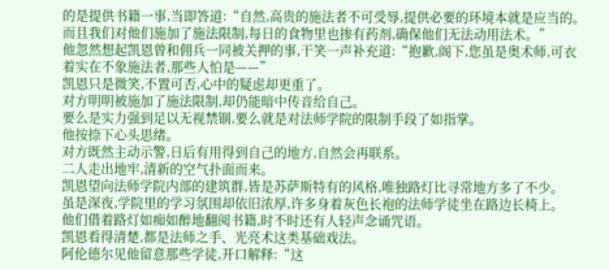的是提供书籍一事,当即答道:“自然,高贵的施法者不可受辱,提供必要的环境本就是应当的。
而且我们对他们施加了施法限制,每日的食物里也掺有药剂,确保他们无法动用法术。”
他忽然想起凯恩曾和佣兵一同被关押的事,干笑一声补充道:“抱歉,阁下,您虽是奥术师,可衣着实在不象施法者,那些人怕是——”
凯恩只是微笑,不置可否,心中的疑虑却更重了。
对方明明被施加了施法限制,却仍能暗中传音给自己。
要么是实力强到足以无视禁锢,要么就是对法师学院的限制手段了如指掌。
他按捺下心头思绪。
对方既然主动示警,日后有用得到自己的地方,自然会再联系。
二人走出地牢,清新的空气扑面而来。
凯恩望向法师学院内部的建筑群,皆是苏萨斯特有的风格,唯独路灯比寻常地方多了不少。
虽是深夜,学院里的学习氛围却依旧浓厚,许多身着灰色长袍的法师学徒坐在路边长椅上。
他们借着路灯如痴如醉地翻阅书籍,时不时还有人轻声念诵咒语。
凯恩看得清楚,都是法师之手、光亮术这类基础戏法。
阿伦德尔见他留意那些学徒,开口解释:“这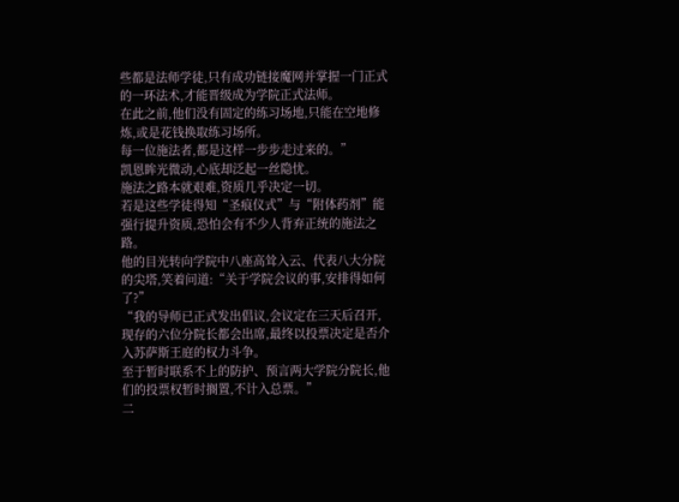些都是法师学徒,只有成功链接魔网并掌握一门正式的一环法术,才能晋级成为学院正式法师。
在此之前,他们没有固定的练习场地,只能在空地修炼,或是花钱换取练习场所。
每一位施法者,都是这样一步步走过来的。”
凯恩眸光微动,心底却泛起一丝隐忧。
施法之路本就艰难,资质几乎决定一切。
若是这些学徒得知“圣痕仪式”与“附体药剂”能强行提升资质,恐怕会有不少人背弃正统的施法之路。
他的目光转向学院中八座高耸入云、代表八大分院的尖塔,笑着问道:“关于学院会议的事,安排得如何了?”
“我的导师已正式发出倡议,会议定在三天后召开,现存的六位分院长都会出席,最终以投票决定是否介入苏萨斯王庭的权力斗争。
至于暂时联系不上的防护、预言两大学院分院长,他们的投票权暂时搁置,不计入总票。”
二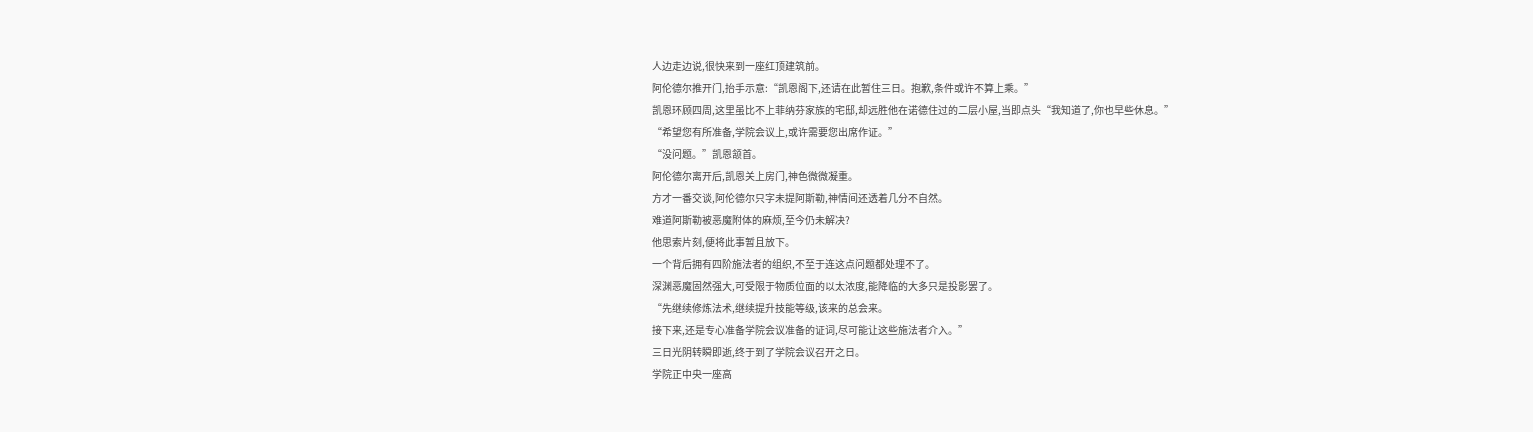人边走边说,很快来到一座红顶建筑前。
阿伦德尔推开门,抬手示意:“凯恩阁下,还请在此暂住三日。抱歉,条件或许不算上乘。”
凯恩环顾四周,这里虽比不上菲纳芬家族的宅邸,却远胜他在诺德住过的二层小屋,当即点头“我知道了,你也早些休息。”
“希望您有所准备,学院会议上,或许需要您出席作证。”
“没问题。”凯恩颔首。
阿伦德尔离开后,凯恩关上房门,神色微微凝重。
方才一番交谈,阿伦德尔只字未提阿斯勒,神情间还透着几分不自然。
难道阿斯勒被恶魔附体的麻烦,至今仍未解决?
他思索片刻,便将此事暂且放下。
一个背后拥有四阶施法者的组织,不至于连这点问题都处理不了。
深渊恶魔固然强大,可受限于物质位面的以太浓度,能降临的大多只是投影罢了。
“先继续修炼法术,继续提升技能等级,该来的总会来。
接下来,还是专心准备学院会议准备的证词,尽可能让这些施法者介入。”
三日光阴转瞬即逝,终于到了学院会议召开之日。
学院正中央一座高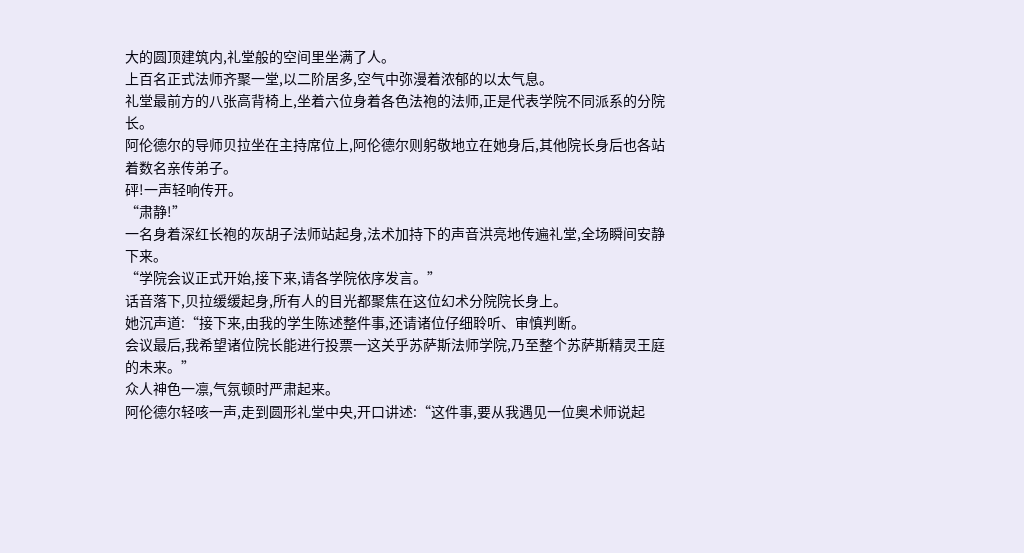大的圆顶建筑内,礼堂般的空间里坐满了人。
上百名正式法师齐聚一堂,以二阶居多,空气中弥漫着浓郁的以太气息。
礼堂最前方的八张高背椅上,坐着六位身着各色法袍的法师,正是代表学院不同派系的分院长。
阿伦德尔的导师贝拉坐在主持席位上,阿伦德尔则躬敬地立在她身后,其他院长身后也各站着数名亲传弟子。
砰!一声轻响传开。
“肃静!”
一名身着深红长袍的灰胡子法师站起身,法术加持下的声音洪亮地传遍礼堂,全场瞬间安静下来。
“学院会议正式开始,接下来,请各学院依序发言。”
话音落下,贝拉缓缓起身,所有人的目光都聚焦在这位幻术分院院长身上。
她沉声道:“接下来,由我的学生陈述整件事,还请诸位仔细聆听、审慎判断。
会议最后,我希望诸位院长能进行投票一这关乎苏萨斯法师学院,乃至整个苏萨斯精灵王庭的未来。”
众人神色一凛,气氛顿时严肃起来。
阿伦德尔轻咳一声,走到圆形礼堂中央,开口讲述:“这件事,要从我遇见一位奥术师说起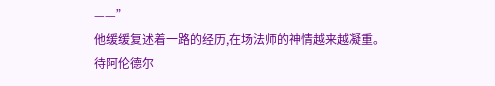——”
他缓缓复述着一路的经历,在场法师的神情越来越凝重。
待阿伦德尔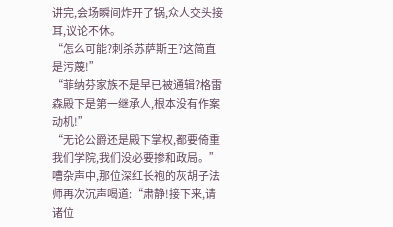讲完,会场瞬间炸开了锅,众人交头接耳,议论不休。
“怎么可能?刺杀苏萨斯王?这简直是污蔑!”
“菲纳芬家族不是早已被通辑?格雷森殿下是第一继承人,根本没有作案动机!”
“无论公爵还是殿下掌权,都要倚重我们学院,我们没必要掺和政局。”
嘈杂声中,那位深红长袍的灰胡子法师再次沉声喝道:“肃静!接下来,请诸位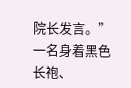院长发言。”
一名身着黑色长袍、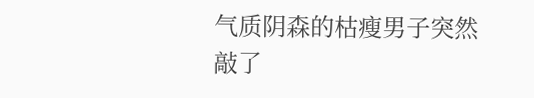气质阴森的枯瘦男子突然敲了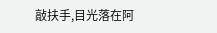敲扶手,目光落在阿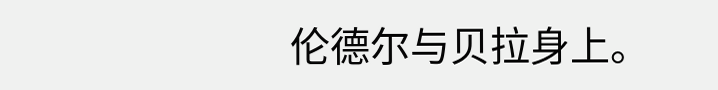伦德尔与贝拉身上。